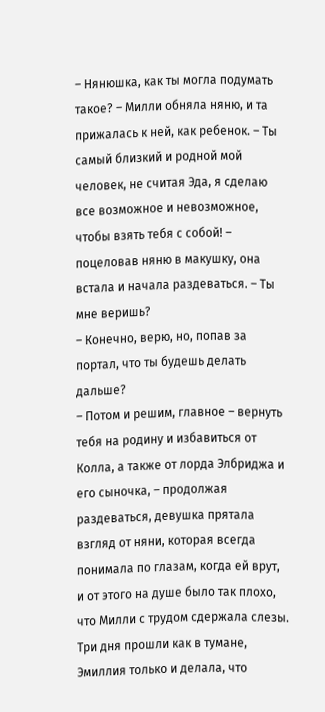– Нянюшка, как ты могла подумать такое? – Милли обняла няню, и та прижалась к ней, как ребенок. – Ты самый близкий и родной мой человек, не считая Эда, я сделаю все возможное и невозможное, чтобы взять тебя с собой! – поцеловав няню в макушку, она встала и начала раздеваться. – Ты мне веришь?
– Конечно, верю, но, попав за портал, что ты будешь делать дальше?
– Потом и решим, главное – вернуть тебя на родину и избавиться от Колла, а также от лорда Элбриджа и его сыночка, – продолжая раздеваться, девушка прятала взгляд от няни, которая всегда понимала по глазам, когда ей врут, и от этого на душе было так плохо, что Милли с трудом сдержала слезы.
Три дня прошли как в тумане, Эмиллия только и делала, что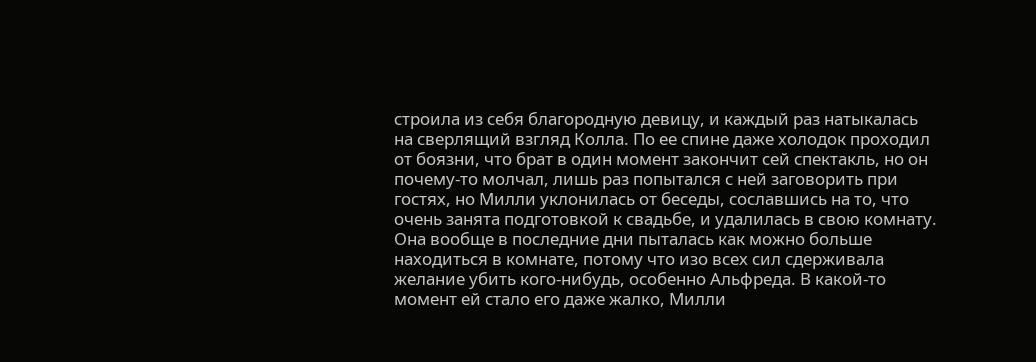строила из себя благородную девицу, и каждый раз натыкалась на сверлящий взгляд Колла. По ее спине даже холодок проходил от боязни, что брат в один момент закончит сей спектакль, но он почему-то молчал, лишь раз попытался с ней заговорить при гостях, но Милли уклонилась от беседы, сославшись на то, что очень занята подготовкой к свадьбе, и удалилась в свою комнату. Она вообще в последние дни пыталась как можно больше находиться в комнате, потому что изо всех сил сдерживала желание убить кого-нибудь, особенно Альфреда. В какой-то момент ей стало его даже жалко, Милли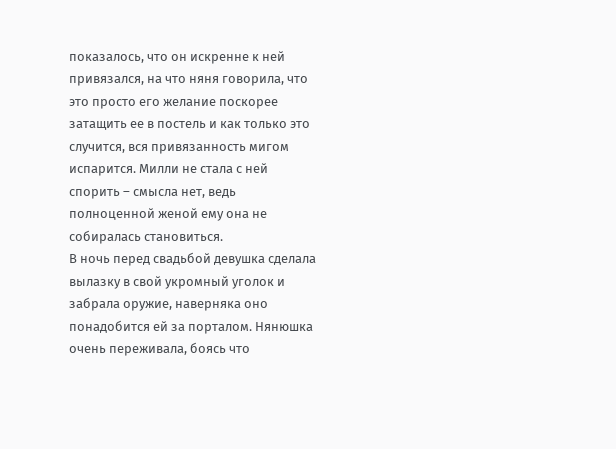показалось, что он искренне к ней привязался, на что няня говорила, что это просто его желание поскорее затащить ее в постель и как только это случится, вся привязанность мигом испарится. Милли не стала с ней спорить – смысла нет, ведь полноценной женой ему она не собиралась становиться.
В ночь перед свадьбой девушка сделала вылазку в свой укромный уголок и забрала оружие, наверняка оно понадобится ей за порталом. Нянюшка очень переживала, боясь что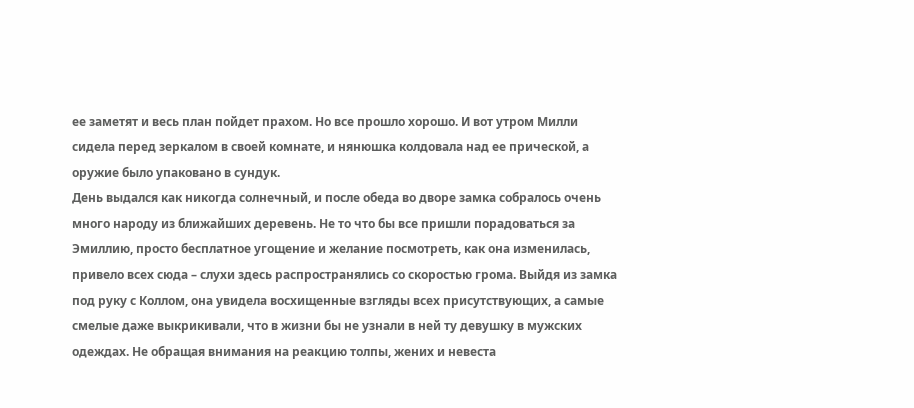ее заметят и весь план пойдет прахом. Но все прошло хорошо. И вот утром Милли сидела перед зеркалом в своей комнате, и нянюшка колдовала над ее прической, а оружие было упаковано в сундук.
День выдался как никогда солнечный, и после обеда во дворе замка собралось очень много народу из ближайших деревень. Не то что бы все пришли порадоваться за Эмиллию, просто бесплатное угощение и желание посмотреть, как она изменилась, привело всех сюда – слухи здесь распространялись со скоростью грома. Выйдя из замка под руку с Коллом, она увидела восхищенные взгляды всех присутствующих, а самые смелые даже выкрикивали, что в жизни бы не узнали в ней ту девушку в мужских одеждах. Не обращая внимания на реакцию толпы, жених и невеста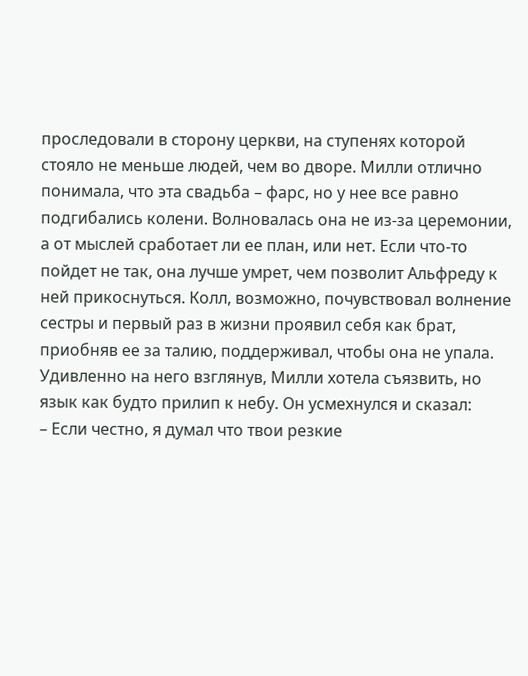проследовали в сторону церкви, на ступенях которой стояло не меньше людей, чем во дворе. Милли отлично понимала, что эта свадьба – фарс, но у нее все равно подгибались колени. Волновалась она не из-за церемонии, а от мыслей сработает ли ее план, или нет. Если что-то пойдет не так, она лучше умрет, чем позволит Альфреду к ней прикоснуться. Колл, возможно, почувствовал волнение сестры и первый раз в жизни проявил себя как брат, приобняв ее за талию, поддерживал, чтобы она не упала. Удивленно на него взглянув, Милли хотела съязвить, но язык как будто прилип к небу. Он усмехнулся и сказал:
– Если честно, я думал что твои резкие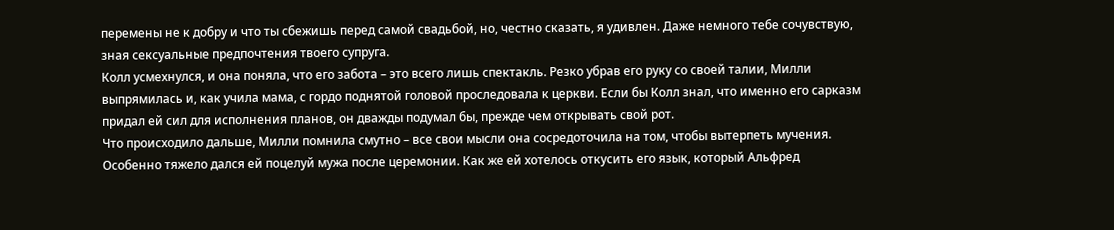перемены не к добру и что ты сбежишь перед самой свадьбой, но, честно сказать, я удивлен. Даже немного тебе сочувствую, зная сексуальные предпочтения твоего супруга.
Колл усмехнулся, и она поняла, что его забота – это всего лишь спектакль. Резко убрав его руку со своей талии, Милли выпрямилась и, как учила мама, с гордо поднятой головой проследовала к церкви. Если бы Колл знал, что именно его сарказм придал ей сил для исполнения планов, он дважды подумал бы, прежде чем открывать свой рот.
Что происходило дальше, Милли помнила смутно – все свои мысли она сосредоточила на том, чтобы вытерпеть мучения. Особенно тяжело дался ей поцелуй мужа после церемонии. Как же ей хотелось откусить его язык, который Альфред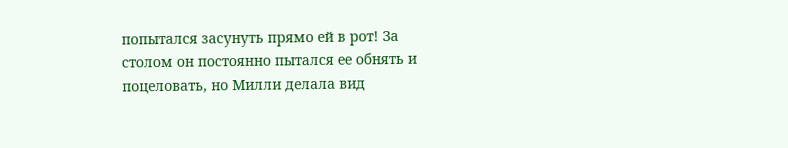попытался засунуть прямо ей в рот! За столом он постоянно пытался ее обнять и поцеловать, но Милли делала вид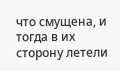что смущена, и тогда в их сторону летели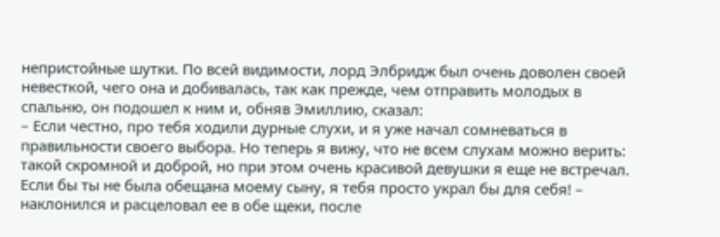непристойные шутки. По всей видимости, лорд Элбридж был очень доволен своей невесткой, чего она и добивалась, так как прежде, чем отправить молодых в спальню, он подошел к ним и, обняв Эмиллию, сказал:
– Если честно, про тебя ходили дурные слухи, и я уже начал сомневаться в правильности своего выбора. Но теперь я вижу, что не всем слухам можно верить: такой скромной и доброй, но при этом очень красивой девушки я еще не встречал. Если бы ты не была обещана моему сыну, я тебя просто украл бы для себя! – наклонился и расцеловал ее в обе щеки, после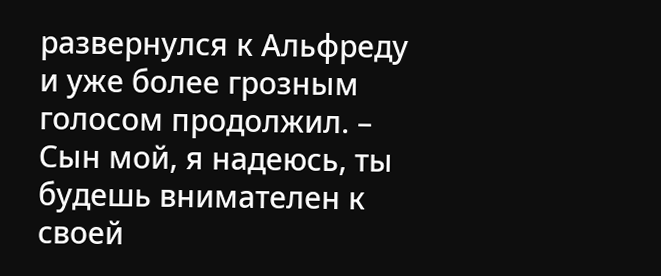развернулся к Альфреду и уже более грозным голосом продолжил. – Сын мой, я надеюсь, ты будешь внимателен к своей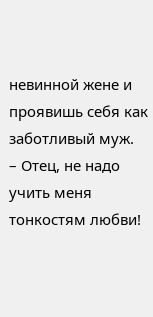невинной жене и проявишь себя как заботливый муж.
– Отец, не надо учить меня тонкостям любви!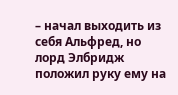– начал выходить из себя Альфред, но лорд Элбридж положил руку ему на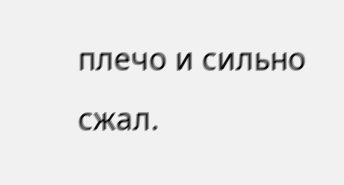плечо и сильно сжал.